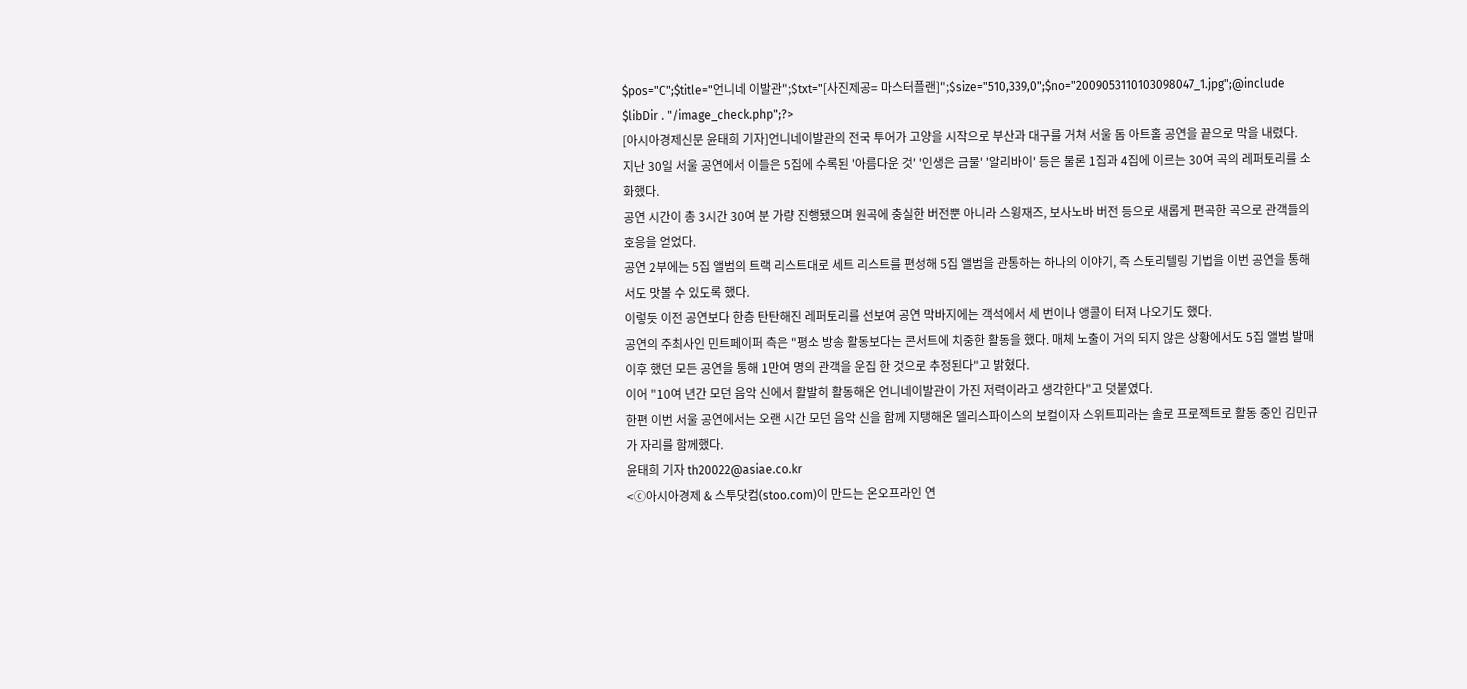$pos="C";$title="언니네 이발관";$txt="[사진제공= 마스터플랜]";$size="510,339,0";$no="2009053110103098047_1.jpg";@include $libDir . "/image_check.php";?>
[아시아경제신문 윤태희 기자]언니네이발관의 전국 투어가 고양을 시작으로 부산과 대구를 거쳐 서울 돔 아트홀 공연을 끝으로 막을 내렸다.
지난 30일 서울 공연에서 이들은 5집에 수록된 '아름다운 것' '인생은 금물' '알리바이' 등은 물론 1집과 4집에 이르는 30여 곡의 레퍼토리를 소화했다.
공연 시간이 총 3시간 30여 분 가량 진행됐으며 원곡에 충실한 버전뿐 아니라 스윙재즈, 보사노바 버전 등으로 새롭게 편곡한 곡으로 관객들의 호응을 얻었다.
공연 2부에는 5집 앨범의 트랙 리스트대로 세트 리스트를 편성해 5집 앨범을 관통하는 하나의 이야기, 즉 스토리텔링 기법을 이번 공연을 통해서도 맛볼 수 있도록 했다.
이렇듯 이전 공연보다 한층 탄탄해진 레퍼토리를 선보여 공연 막바지에는 객석에서 세 번이나 앵콜이 터져 나오기도 했다.
공연의 주최사인 민트페이퍼 측은 "평소 방송 활동보다는 콘서트에 치중한 활동을 했다. 매체 노출이 거의 되지 않은 상황에서도 5집 앨범 발매 이후 했던 모든 공연을 통해 1만여 명의 관객을 운집 한 것으로 추정된다"고 밝혔다.
이어 "10여 년간 모던 음악 신에서 활발히 활동해온 언니네이발관이 가진 저력이라고 생각한다"고 덧붙였다.
한편 이번 서울 공연에서는 오랜 시간 모던 음악 신을 함께 지탱해온 델리스파이스의 보컬이자 스위트피라는 솔로 프로젝트로 활동 중인 김민규가 자리를 함께했다.
윤태희 기자 th20022@asiae.co.kr
<ⓒ아시아경제 & 스투닷컴(stoo.com)이 만드는 온오프라인 연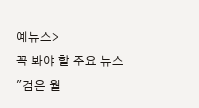예뉴스>
꼭 봐야 할 주요 뉴스
"검은 월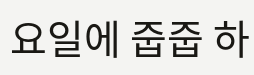요일에 줍줍 하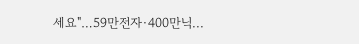세요"…59만전자·400만닉...